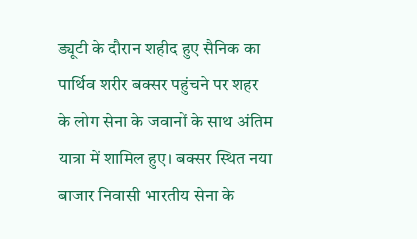ड्यूटी के दौरान शहीद हुए सैनिक का पार्थिव शरीर बक्सर पहुंचने पर शहर के लोग सेना के जवानों के साथ अंतिम यात्रा में शामिल हुए। बक्सर स्थित नया बाजार निवासी भारतीय सेना के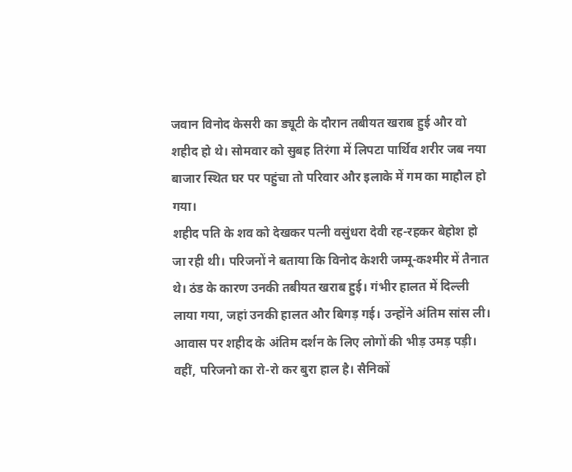जवान विनोद केसरी का ड्यूटी के दौरान तबीयत खराब हुई और वो शहीद हो थे। सोमवार को सुबह तिरंगा में लिपटा पार्थिव शरीर जब नया बाजार स्थित घर पर पहुंचा तो परिवार और इलाके में गम का माहौल हो गया।
शहीद पति के शव को देखकर पत्नी वसुंधरा देवी रह-रहकर बेहोश हो जा रही थी। परिजनों ने बताया कि विनोद केशरी जम्मू-कश्मीर में तैनात थे। ठंड के कारण उनकी तबीयत खराब हुई। गंभीर हालत में दिल्ली लाया गया, जहां उनकी हालत और बिगड़ गई। उन्होंने अंतिम सांस ली। आवास पर शहीद के अंतिम दर्शन के लिए लोगों की भीड़ उमड़ पड़ी। वहीं, परिजनो का रो-रो कर बुरा हाल है। सैनिकों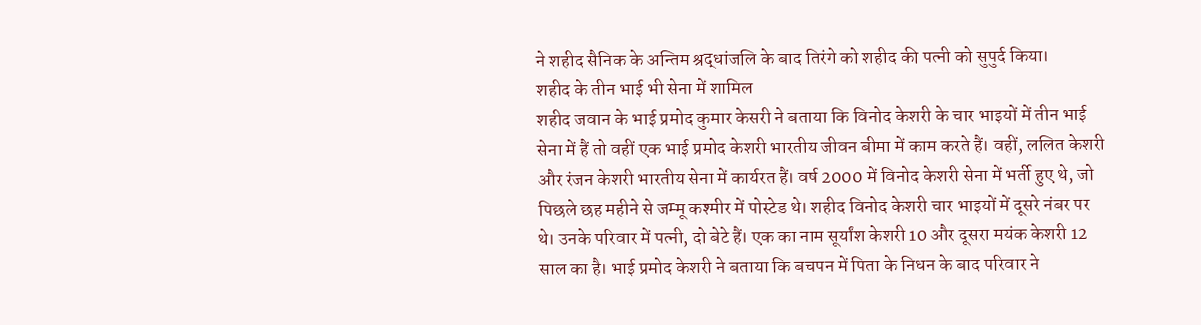ने शहीद सैनिक के अन्तिम श्रद्धांजलि के बाद तिरंगे को शहीद की पत्नी को सुपुर्द किया।
शहीद के तीन भाई भी सेना में शामिल
शहीद जवान के भाई प्रमोद कुमार केसरी ने बताया कि विनोद केशरी के चार भाइयों में तीन भाई सेना में हैं तो वहीं एक भाई प्रमोद केशरी भारतीय जीवन बीमा में काम करते हैं। वहीं, ललित केशरी और रंजन केशरी भारतीय सेना में कार्यरत हैं। वर्ष 2000 में विनोद केशरी सेना में भर्ती हुए थे, जो पिछले छह महीने से जम्मू कश्मीर में पोस्टेड थे। शहीद विनोद केशरी चार भाइयों में दूसरे नंबर पर थे। उनके परिवार में पत्नी, दो बेटे हैं। एक का नाम सूर्यांश केशरी 10 और दूसरा मयंक केशरी 12 साल का है। भाई प्रमोद केशरी ने बताया कि बचपन में पिता के निधन के बाद परिवार ने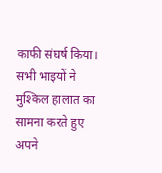काफी संघर्ष किया। सभी भाइयों ने मुश्किल हालात का सामना करते हुए अपने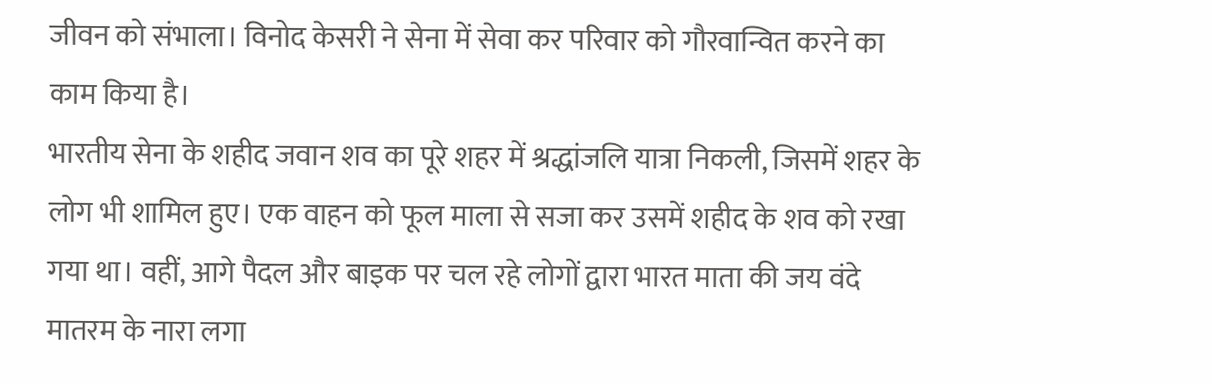जीवन को संभाला। विनोद केसरी ने सेना में सेवा कर परिवार को गौरवान्वित करने का काम किया है।
भारतीय सेना के शहीद जवान शव का पूरे शहर में श्रद्धांजलि यात्रा निकली, जिसमें शहर के लोग भी शामिल हुए। एक वाहन को फूल माला से सजा कर उसमें शहीद के शव को रखा गया था। वहीं, आगे पैदल और बाइक पर चल रहे लोगों द्वारा भारत माता की जय वंदे मातरम के नारा लगा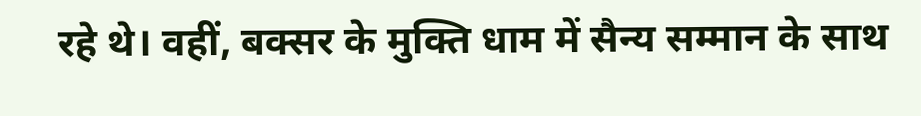रहे थे। वहीं, बक्सर के मुक्ति धाम में सैन्य सम्मान के साथ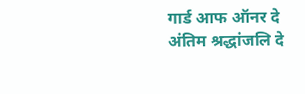गार्ड आफ ऑनर दे अंतिम श्रद्धांजलि दे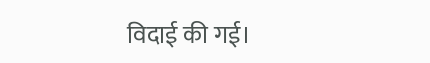विदाई की गई।